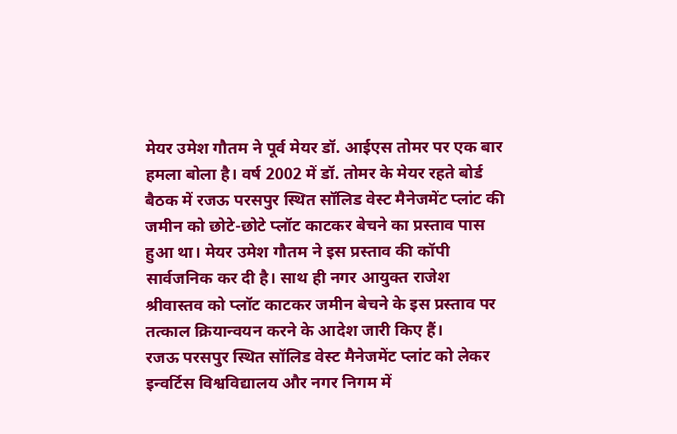मेयर उमेश गौतम ने पूर्व मेयर डॉ. आईएस तोमर पर एक बार हमला बोला है। वर्ष 2002 में डॉ. तोमर के मेयर रहते बोर्ड बैठक में रजऊ परसपुर स्थित सॉलिड वेस्ट मैनेजमेंट प्लांट की जमीन को छोटे-छोटे प्लॉट काटकर बेचने का प्रस्ताव पास हुआ था। मेयर उमेश गौतम ने इस प्रस्ताव की कॉपी सार्वजनिक कर दी है। साथ ही नगर आयुक्त राजेश श्रीवास्तव को प्लॉट काटकर जमीन बेचने के इस प्रस्ताव पर तत्काल क्रियान्वयन करने के आदेश जारी किए हैं।
रजऊ परसपुर स्थित सॉलिड वेस्ट मैनेजमेंट प्लांट को लेकर इन्वर्टिस विश्वविद्यालय और नगर निगम में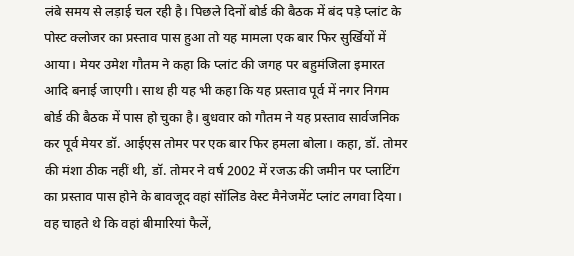लंबे समय से लड़ाई चल रही है। पिछले दिनों बोर्ड की बैठक में बंद पड़े प्लांट के पोस्ट क्लोजर का प्रस्ताव पास हुआ तो यह मामला एक बार फिर सुर्खियों में आया। मेयर उमेश गौतम ने कहा कि प्लांट की जगह पर बहुमंजिला इमारत आदि बनाई जाएगी। साथ ही यह भी कहा कि यह प्रस्ताव पूर्व में नगर निगम बोर्ड की बैठक में पास हो चुका है। बुधवार को गौतम ने यह प्रस्ताव सार्वजनिक कर पूर्व मेयर डॉ. आईएस तोमर पर एक बार फिर हमला बोला। कहा, डॉ. तोमर की मंशा ठीक नहीं थी, डॉ. तोमर ने वर्ष 2002 में रजऊ की जमीन पर प्लाटिंग का प्रस्ताव पास होने के बावजूद वहां सॉलिड वेस्ट मैनेजमेंट प्लांट लगवा दिया। वह चाहते थे कि वहां बीमारियां फैलें,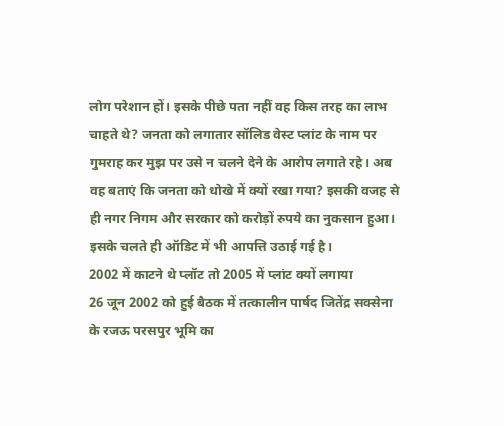लोग परेशान हों। इसके पीछे पता नहीं वह किस तरह का लाभ चाहते थे? जनता को लगातार सॉलिड वेस्ट प्लांट के नाम पर गुमराह कर मुझ पर उसे न चलने देने के आरोप लगाते रहे। अब वह बताएं कि जनता को धोखे में क्यों रखा गया? इसकी वजह से ही नगर निगम और सरकार को करोड़ों रुपये का नुकसान हुआ। इसके चलते ही ऑडिट में भी आपत्ति उठाई गई है।
2002 में काटने थे प्लॉट तो 2005 में प्लांट क्यों लगाया
26 जून 2002 को हुई बैठक में तत्कालीन पार्षद जितेंद्र सक्सेना के रजऊ परसपुर भूमि का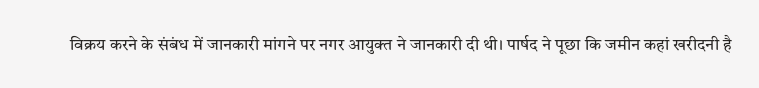विक्रय करने के संबंध में जानकारी मांगने पर नगर आयुक्त ने जानकारी दी थी। पार्षद ने पूछा कि जमीन कहां खरीदनी है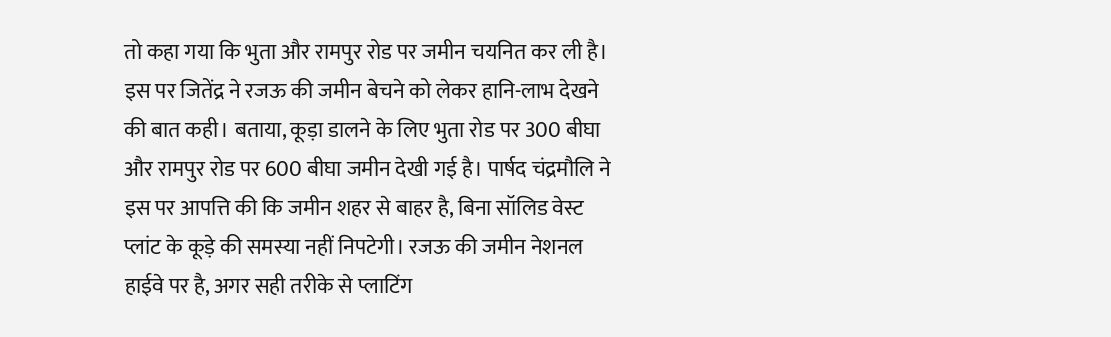तो कहा गया कि भुता और रामपुर रोड पर जमीन चयनित कर ली है। इस पर जितेंद्र ने रजऊ की जमीन बेचने को लेकर हानि-लाभ देखने की बात कही। बताया, कूड़ा डालने के लिए भुता रोड पर 300 बीघा और रामपुर रोड पर 600 बीघा जमीन देखी गई है। पार्षद चंद्रमौलि ने इस पर आपत्ति की कि जमीन शहर से बाहर है, बिना सॉलिड वेस्ट प्लांट के कूड़े की समस्या नहीं निपटेगी। रजऊ की जमीन नेशनल हाईवे पर है, अगर सही तरीके से प्लाटिंग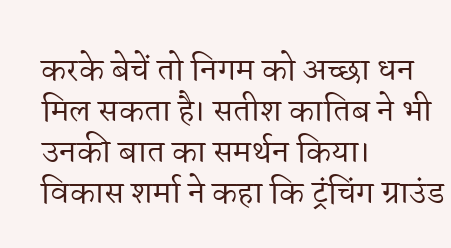करके बेचें तो निगम को अच्छा धन मिल सकता है। सतीश कातिब ने भी उनकी बात का समर्थन किया। विकास शर्मा ने कहा कि ट्रंचिंग ग्राउंड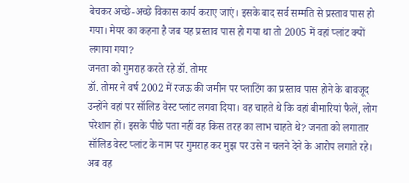बेचकर अच्छे-अच्छे विकास कार्य कराए जाएं। इसके बाद सर्व सम्मति से प्रस्ताव पास हो गया। मेयर का कहना है जब यह प्रस्ताव पास हो गया था तो 2005 में वहां प्लांट क्यों लगाया गया?
जनता को गुमराह करते रहे डॉ. तोमर
डॉ. तोमर ने वर्ष 2002 में रजऊ की जमीन पर प्लाटिंग का प्रस्ताव पास होने के बावजूद उन्होंने वहां पर सॉलिड वेस्ट प्लांट लगवा दिया। वह चाहते थे कि वहां बीमारियां फैलें, लोग परेशान हों। इसके पीछे पता नहीं वह किस तरह का लाभ चाहते थे? जनता को लगातार सॉलिड वेस्ट प्लांट के नाम पर गुमराह कर मुझ पर उसे न चलने देने के आरोप लगाते रहे। अब वह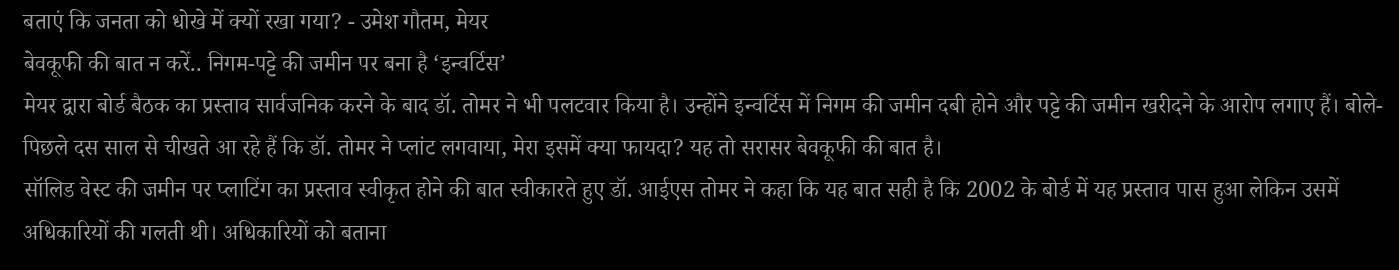बताएं कि जनता को धोखे में क्यों रखा गया? - उमेश गौतम, मेयर
बेवकूफी की बात न करें.. निगम-पट्टे की जमीन पर बना है ‘इन्वर्टिस’
मेयर द्वारा बोर्ड बैठक का प्रस्ताव सार्वजनिक करने के बाद डॉ. तोमर ने भी पलटवार किया है। उन्होंने इन्वर्टिस में निगम की जमीन दबी होने और पट्टे की जमीन खरीदने के आरोप लगाए हैं। बोले- पिछले दस साल से चीखते आ रहे हैं कि डॉ. तोमर ने प्लांट लगवाया, मेरा इसमें क्या फायदा? यह तो सरासर बेवकूफी की बात है।
सॉलिड वेस्ट की जमीन पर प्लाटिंग का प्रस्ताव स्वीकृत होने की बात स्वीकारते हुए डॉ. आईएस तोमर ने कहा कि यह बात सही है कि 2002 के बोर्ड में यह प्रस्ताव पास हुआ लेकिन उसमें अधिकारियों की गलती थी। अधिकारियों को बताना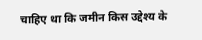चाहिए था कि जमीन किस उद्देश्य के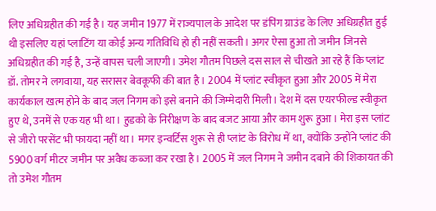लिए अधिग्रहीत की गई है। यह जमीन 1977 में राज्यपाल के आदेश पर डंपिंग ग्राउंड के लिए अधिग्रहीत हुई थी इसलिए यहां प्लाटिंग या कोई अन्य गतिविधि हो ही नहीं सकती। अगर ऐसा हुआ तो जमीन जिनसे अधिग्रहीत की गई है, उन्हें वापस चली जाएगी। उमेश गौतम पिछले दस साल से चीखते आ रहे हैं कि प्लांट डॉ. तोमर ने लगवाया, यह सरासर बेवकूफी की बात है। 2004 में प्लांट स्वीकृत हुआ और 2005 में मेरा कार्यकाल खत्म होने के बाद जल निगम को इसे बनाने की जिम्मेदारी मिली। देश में दस एयरफील्ड स्वीकृत हुए थे, उनमें से एक यह भी था। हुडको के निरीक्षण के बाद बजट आया और काम शुरू हुआ। मेरा इस प्लांट से जीरो परसेंट भी फायदा नहीं था। मगर इन्वर्टिस शुरू से ही प्लांट के विरोध में था, क्योंकि उन्होंने प्लांट की 5900 वर्ग मीटर जमीन पर अवैध कब्जा कर रखा है। 2005 में जल निगम ने जमीन दबाने की शिकायत की तो उमेश गौतम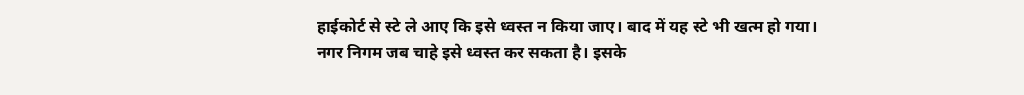हाईकोर्ट से स्टे ले आए कि इसे ध्वस्त न किया जाए। बाद में यह स्टे भी खत्म हो गया। नगर निगम जब चाहे इसे ध्वस्त कर सकता है। इसके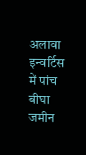अलावा इन्वर्टिस में पांच बीघा जमीन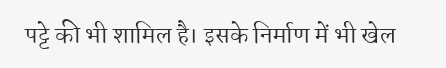पट्टे की भी शामिल है। इसके निर्माण में भी खेल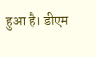हुआ है। डीएम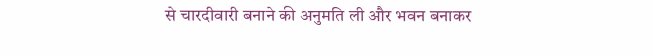से चारदीवारी बनाने की अनुमति ली और भवन बनाकर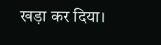खड़ा कर दिया।